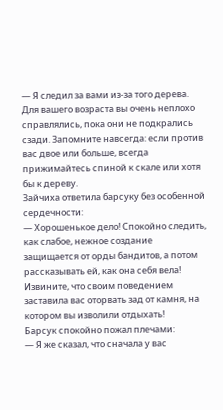— Я следил за вами из-за того дерева. Для вашего возраста вы очень неплохо справлялись, пока они не подкрались сзади. Запомните навсегда: если против вас двое или больше, всегда прижимайтесь спиной к скале или хотя бы к дереву.
Зайчиха ответила барсуку без особенной сердечности:
— Хорошенькое дело! Спокойно следить, как слабое, нежное создание защищается от орды бандитов, а потом рассказывать ей, как она себя вела! Извините, что своим поведением заставила вас оторвать зад от камня, на котором вы изволили отдыхать!
Барсук спокойно пожал плечами:
— Я же сказал, что сначала у вас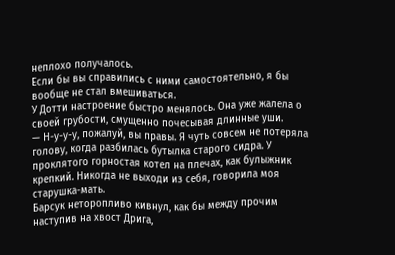неплохо получалось.
Если бы вы справились с ними самостоятельно, я бы вообще не стал вмешиваться.
У Дотти настроение быстро менялось. Она уже жалела о своей грубости, смущенно почесывая длинные уши.
— Н-у-у-у, пожалуй, вы правы. Я чуть совсем не потеряла голову, когда разбилась бутылка старого сидра. У проклятого горностая котел на плечах, как булыжник крепкий. Никогда не выходи из себя, говорила моя старушка-мать.
Барсук неторопливо кивнул, как бы между прочим наступив на хвост Дрига,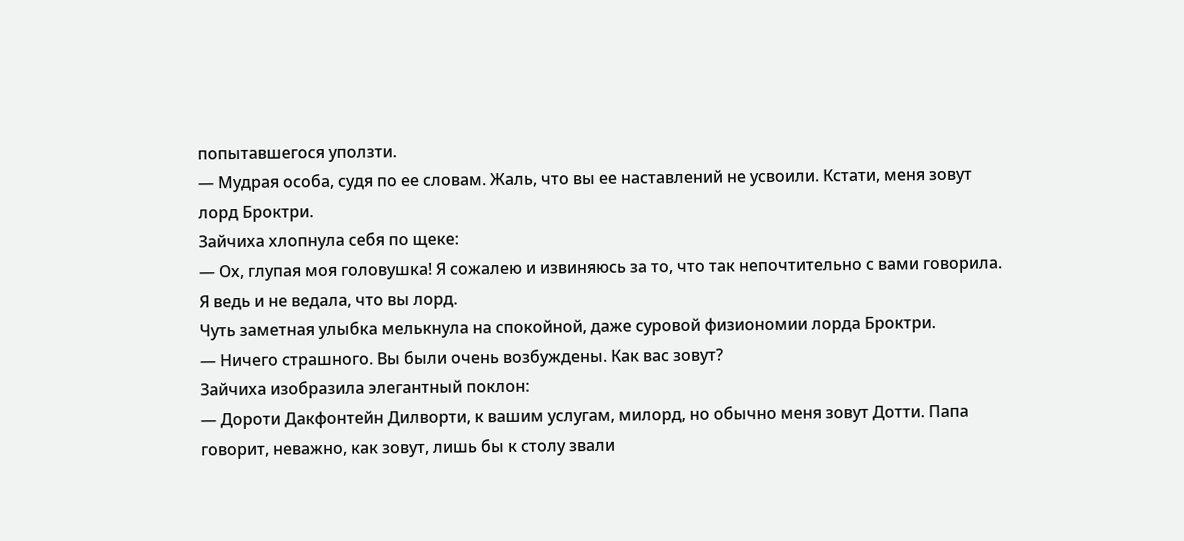попытавшегося уползти.
— Мудрая особа, судя по ее словам. Жаль, что вы ее наставлений не усвоили. Кстати, меня зовут лорд Броктри.
Зайчиха хлопнула себя по щеке:
— Ох, глупая моя головушка! Я сожалею и извиняюсь за то, что так непочтительно с вами говорила. Я ведь и не ведала, что вы лорд.
Чуть заметная улыбка мелькнула на спокойной, даже суровой физиономии лорда Броктри.
— Ничего страшного. Вы были очень возбуждены. Как вас зовут?
Зайчиха изобразила элегантный поклон:
— Дороти Дакфонтейн Дилворти, к вашим услугам, милорд, но обычно меня зовут Дотти. Папа говорит, неважно, как зовут, лишь бы к столу звали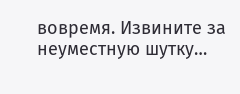вовремя. Извините за неуместную шутку…